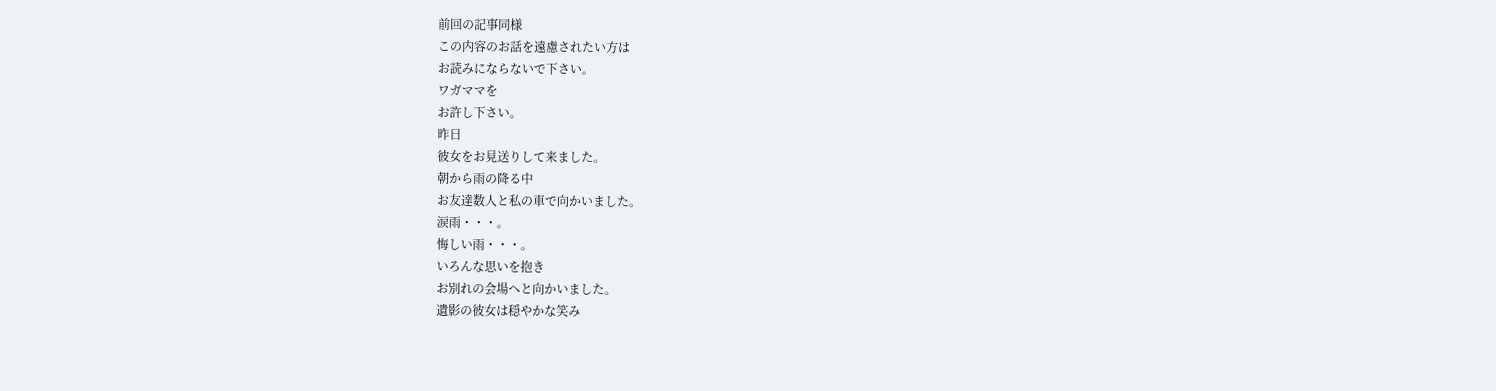前回の記事同様
この内容のお話を遠慮されたい方は
お読みにならないで下さい。
ワガママを
お許し下さい。
昨日
彼女をお見送りして来ました。
朝から雨の降る中
お友達数人と私の車で向かいました。
涙雨・・・。
悔しい雨・・・。
いろんな思いを抱き
お別れの会場へと向かいました。
遺影の彼女は穏やかな笑み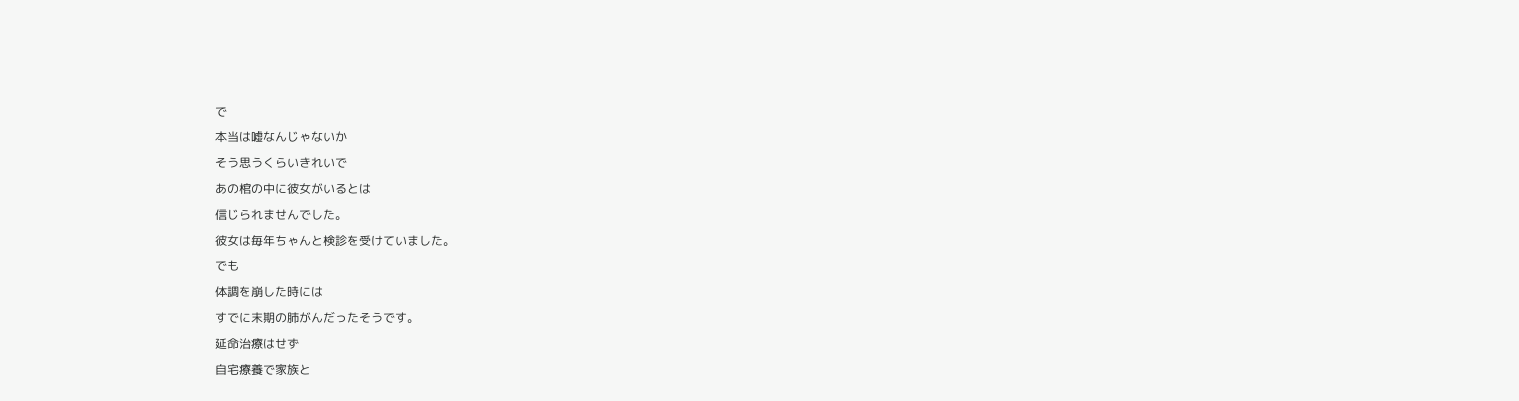で
本当は嘘なんじゃないか
そう思うくらいきれいで
あの棺の中に彼女がいるとは
信じられませんでした。
彼女は毎年ちゃんと検診を受けていました。
でも
体調を崩した時には
すでに末期の肺がんだったそうです。
延命治療はせず
自宅療養で家族と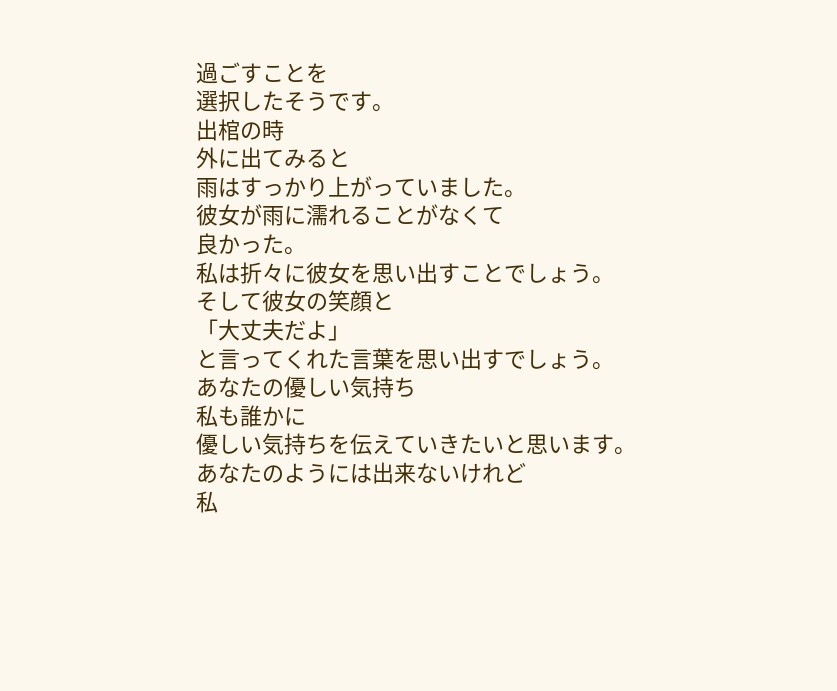過ごすことを
選択したそうです。
出棺の時
外に出てみると
雨はすっかり上がっていました。
彼女が雨に濡れることがなくて
良かった。
私は折々に彼女を思い出すことでしょう。
そして彼女の笑顔と
「大丈夫だよ」
と言ってくれた言葉を思い出すでしょう。
あなたの優しい気持ち
私も誰かに
優しい気持ちを伝えていきたいと思います。
あなたのようには出来ないけれど
私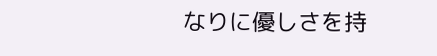なりに優しさを持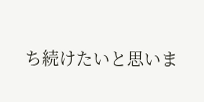ち続けたいと思いま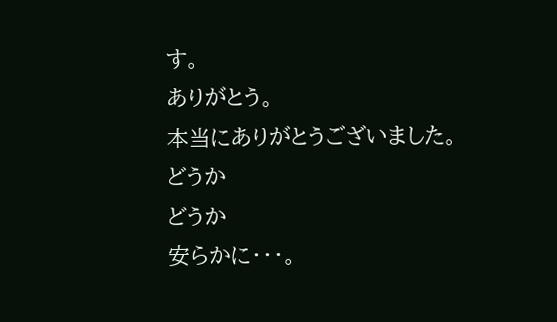す。
ありがとう。
本当にありがとうございました。
どうか
どうか
安らかに・・・。